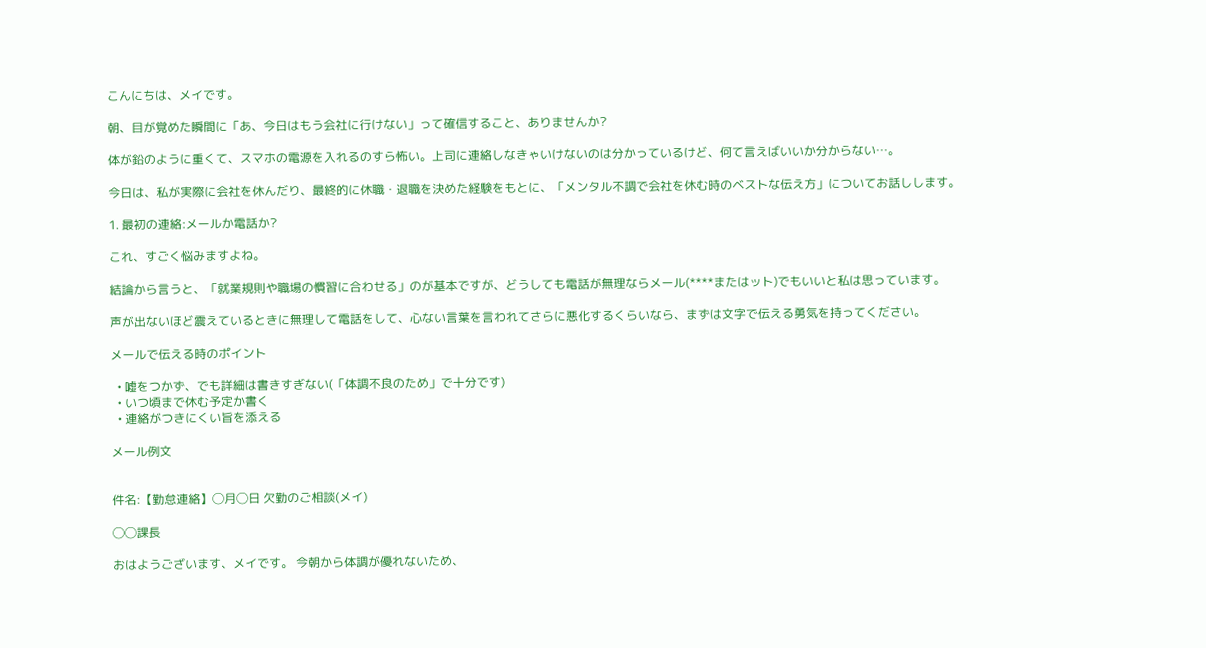こんにちは、メイです。

朝、目が覚めた瞬間に「あ、今日はもう会社に行けない」って確信すること、ありませんか?

体が鉛のように重くて、スマホの電源を入れるのすら怖い。上司に連絡しなきゃいけないのは分かっているけど、何て言えばいいか分からない…。

今日は、私が実際に会社を休んだり、最終的に休職・退職を決めた経験をもとに、「メンタル不調で会社を休む時のベストな伝え方」についてお話しします。

1. 最初の連絡:メールか電話か?

これ、すごく悩みますよね。

結論から言うと、「就業規則や職場の慣習に合わせる」のが基本ですが、どうしても電話が無理ならメール(****またはット)でもいいと私は思っています。

声が出ないほど震えているときに無理して電話をして、心ない言葉を言われてさらに悪化するくらいなら、まずは文字で伝える勇気を持ってください。

メールで伝える時のポイント

  • 嘘をつかず、でも詳細は書きすぎない(「体調不良のため」で十分です)
  • いつ頃まで休む予定か書く
  • 連絡がつきにくい旨を添える

メール例文


件名:【勤怠連絡】◯月◯日 欠勤のご相談(メイ)

◯◯課長

おはようございます、メイです。 今朝から体調が優れないため、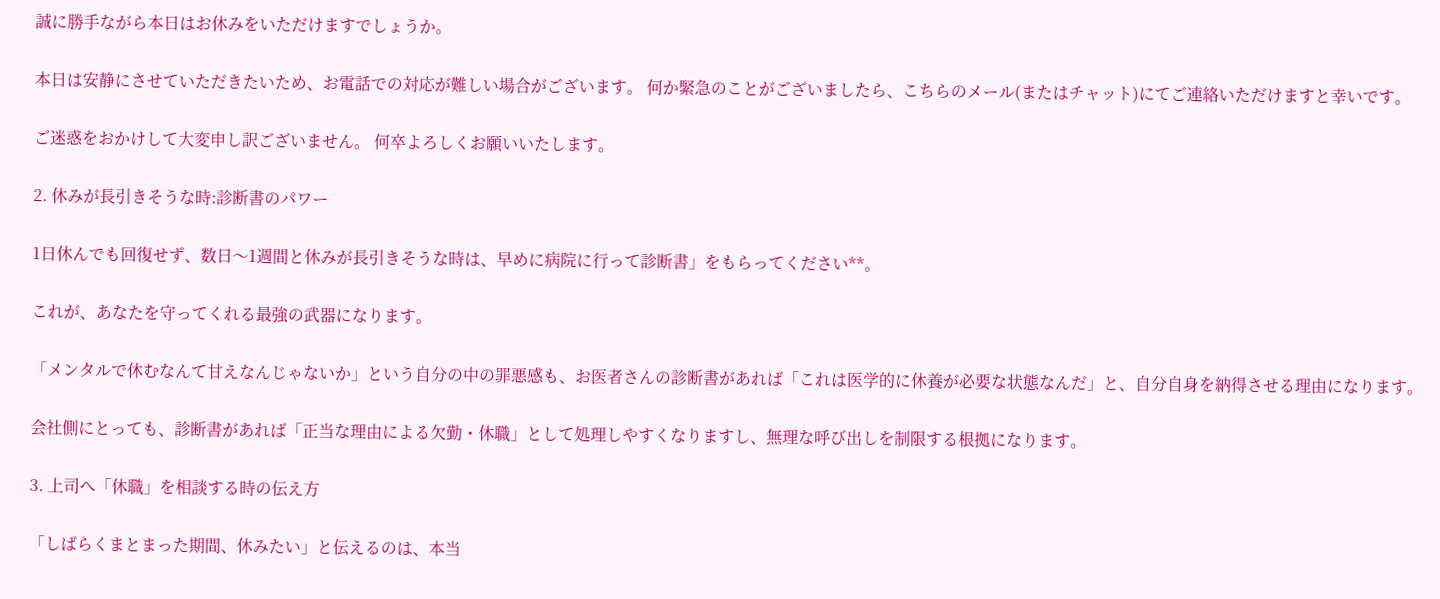誠に勝手ながら本日はお休みをいただけますでしょうか。

本日は安静にさせていただきたいため、お電話での対応が難しい場合がございます。 何か緊急のことがございましたら、こちらのメール(またはチャット)にてご連絡いただけますと幸いです。

ご迷惑をおかけして大変申し訳ございません。 何卒よろしくお願いいたします。

2. 休みが長引きそうな時:診断書のパワー

1日休んでも回復せず、数日〜1週間と休みが長引きそうな時は、早めに病院に行って診断書」をもらってください**。

これが、あなたを守ってくれる最強の武器になります。

「メンタルで休むなんて甘えなんじゃないか」という自分の中の罪悪感も、お医者さんの診断書があれば「これは医学的に休養が必要な状態なんだ」と、自分自身を納得させる理由になります。

会社側にとっても、診断書があれば「正当な理由による欠勤・休職」として処理しやすくなりますし、無理な呼び出しを制限する根拠になります。

3. 上司へ「休職」を相談する時の伝え方

「しばらくまとまった期間、休みたい」と伝えるのは、本当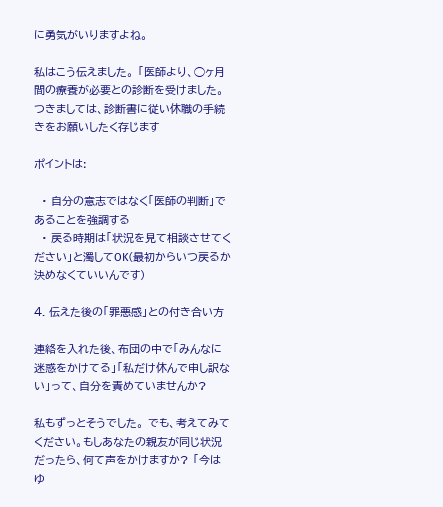に勇気がいりますよね。

私はこう伝えました。 「医師より、◯ヶ月間の療養が必要との診断を受けました。つきましては、診断書に従い休職の手続きをお願いしたく存じます

ポイントは:

  • 自分の意志ではなく「医師の判断」であることを強調する
  • 戻る時期は「状況を見て相談させてください」と濁してOK(最初からいつ戻るか決めなくていいんです)

4. 伝えた後の「罪悪感」との付き合い方

連絡を入れた後、布団の中で「みんなに迷惑をかけてる」「私だけ休んで申し訳ない」って、自分を責めていませんか?

私もずっとそうでした。 でも、考えてみてください。もしあなたの親友が同じ状況だったら、何て声をかけますか? 「今はゆ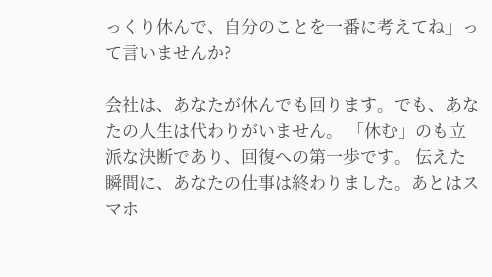っくり休んで、自分のことを一番に考えてね」って言いませんか?

会社は、あなたが休んでも回ります。でも、あなたの人生は代わりがいません。 「休む」のも立派な決断であり、回復への第一歩です。 伝えた瞬間に、あなたの仕事は終わりました。あとはスマホ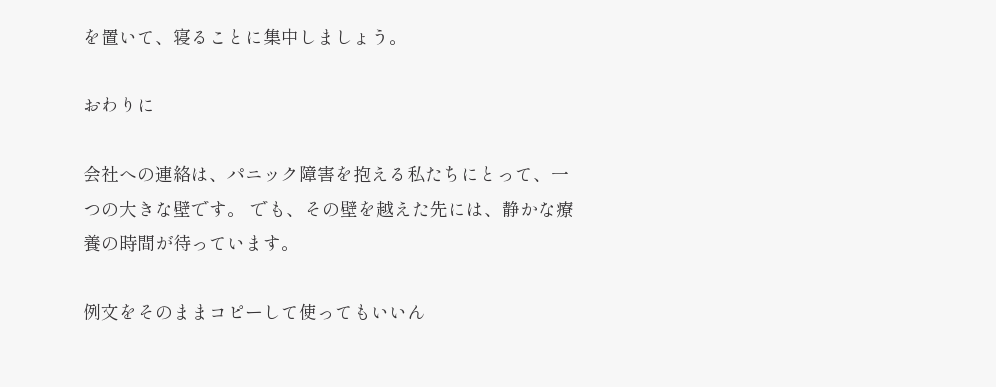を置いて、寝ることに集中しましょう。

おわりに

会社への連絡は、パニック障害を抱える私たちにとって、一つの大きな壁です。 でも、その壁を越えた先には、静かな療養の時間が待っています。

例文をそのままコピーして使ってもいいん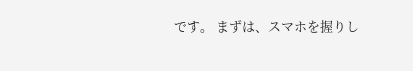です。 まずは、スマホを握りし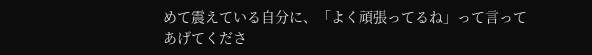めて震えている自分に、「よく頑張ってるね」って言ってあげてくださ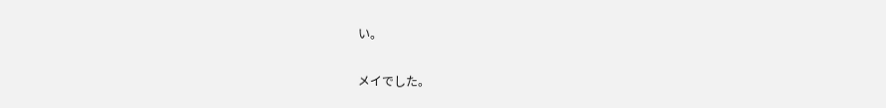い。

メイでした。